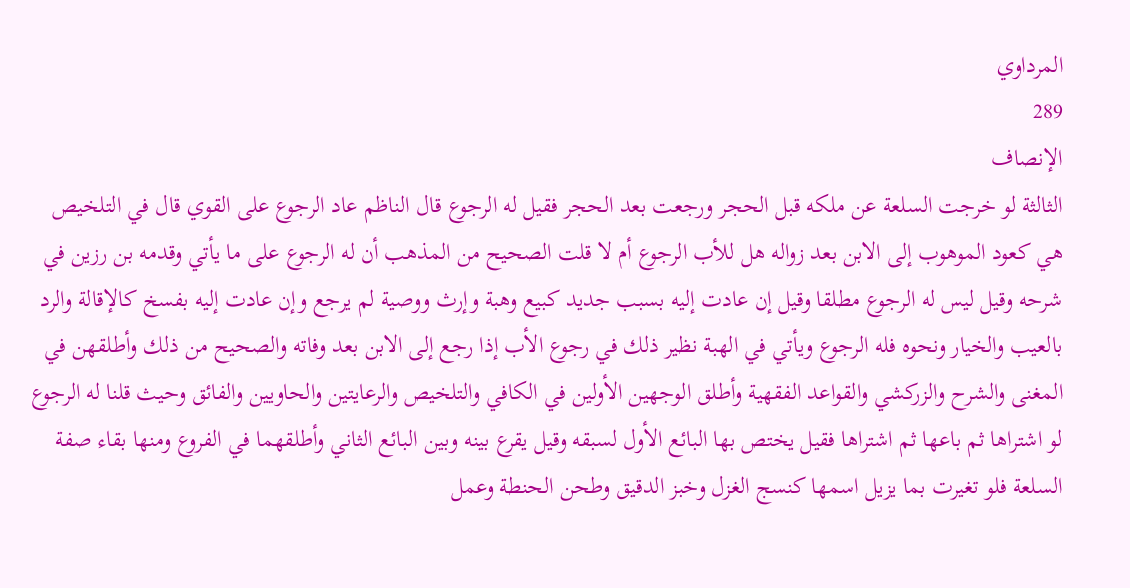المرداوي
289
الإنصاف
الثالثة لو خرجت السلعة عن ملكه قبل الحجر ورجعت بعد الحجر فقيل له الرجوع قال الناظم عاد الرجوع على القوي قال في التلخيص هي كعود الموهوب إلى الابن بعد زواله هل للأب الرجوع أم لا قلت الصحيح من المذهب أن له الرجوع على ما يأتي وقدمه بن رزين في شرحه وقيل ليس له الرجوع مطلقا وقيل إن عادت إليه بسبب جديد كبيع وهبة وإرث ووصية لم يرجع وإن عادت إليه بفسخ كالإقالة والرد بالعيب والخيار ونحوه فله الرجوع ويأتي في الهبة نظير ذلك في رجوع الأب إذا رجع إلى الابن بعد وفاته والصحيح من ذلك وأطلقهن في المغنى والشرح والزركشي والقواعد الفقهية وأطلق الوجهين الأولين في الكافي والتلخيص والرعايتين والحاويين والفائق وحيث قلنا له الرجوع لو اشتراها ثم باعها ثم اشتراها فقيل يختص بها البائع الأول لسبقه وقيل يقرع بينه وبين البائع الثاني وأطلقهما في الفروع ومنها بقاء صفة السلعة فلو تغيرت بما يزيل اسمها كنسج الغزل وخبز الدقيق وطحن الحنطة وعمل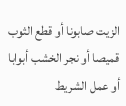الزيت صابونا أو قطع الثوب قميصا أو نجر الخشب أبوابا أو عمل الشريط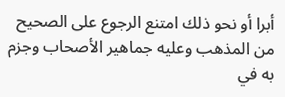أبرا أو نحو ذلك امتنع الرجوع على الصحيح من المذهب وعليه جماهير الأصحاب وجزم به في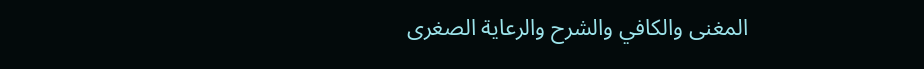المغنى والكافي والشرح والرعاية الصغرى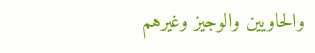والحاويين والوجيز وغيرهم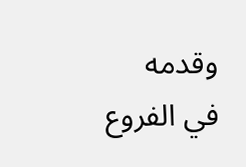وقدمه في الفروع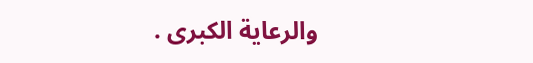والرعاية الكبرى .